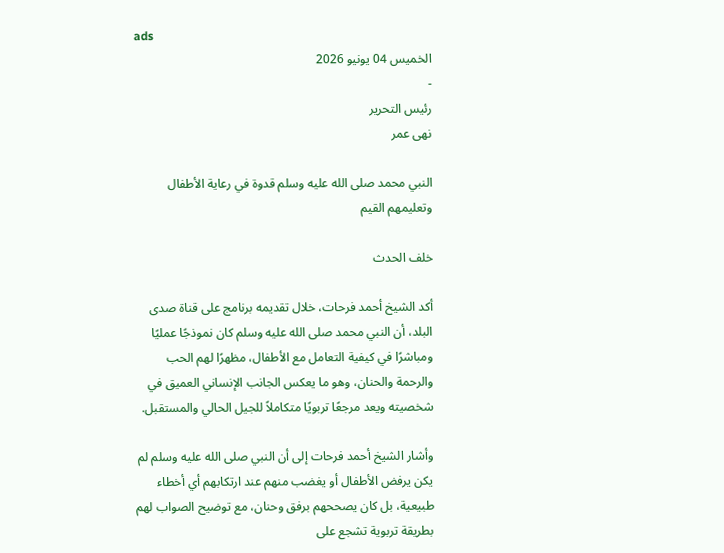ads
الخميس 04 يونيو 2026
-
رئيس التحرير
نهى عمر

النبي محمد صلى الله عليه وسلم قدوة في رعاية الأطفال وتعليمهم القيم

خلف الحدث

أكد الشيخ أحمد فرحات، خلال تقديمه برنامج على قناة صدى البلد، أن النبي محمد صلى الله عليه وسلم كان نموذجًا عمليًا ومباشرًا في كيفية التعامل مع الأطفال، مظهرًا لهم الحب والرحمة والحنان، وهو ما يعكس الجانب الإنساني العميق في شخصيته ويعد مرجعًا تربويًا متكاملاً للجيل الحالي والمستقبل.

وأشار الشيخ أحمد فرحات إلى أن النبي صلى الله عليه وسلم لم يكن يرفض الأطفال أو يغضب منهم عند ارتكابهم أي أخطاء طبيعية، بل كان يصححهم برفق وحنان، مع توضيح الصواب لهم بطريقة تربوية تشجع على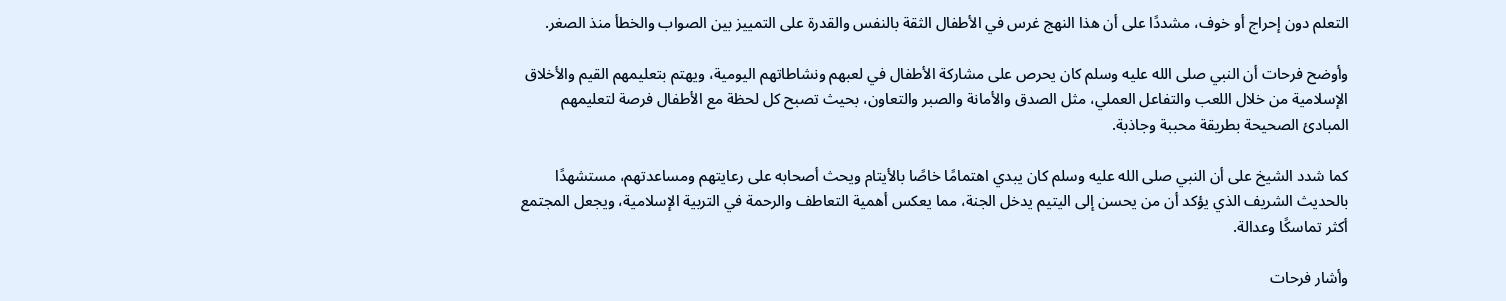التعلم دون إحراج أو خوف، مشددًا على أن هذا النهج غرس في الأطفال الثقة بالنفس والقدرة على التمييز بين الصواب والخطأ منذ الصغر.

وأوضح فرحات أن النبي صلى الله عليه وسلم كان يحرص على مشاركة الأطفال في لعبهم ونشاطاتهم اليومية، ويهتم بتعليمهم القيم والأخلاق الإسلامية من خلال اللعب والتفاعل العملي، مثل الصدق والأمانة والصبر والتعاون، بحيث تصبح كل لحظة مع الأطفال فرصة لتعليمهم المبادئ الصحيحة بطريقة محببة وجاذبة.

كما شدد الشيخ على أن النبي صلى الله عليه وسلم كان يبدي اهتمامًا خاصًا بالأيتام ويحث أصحابه على رعايتهم ومساعدتهم، مستشهدًا بالحديث الشريف الذي يؤكد أن من يحسن إلى اليتيم يدخل الجنة، مما يعكس أهمية التعاطف والرحمة في التربية الإسلامية، ويجعل المجتمع أكثر تماسكًا وعدالة.

وأشار فرحات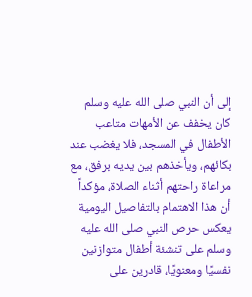إلى أن النبي صلى الله عليه وسلم كان يخفف عن الأمهات متاعب الأطفال في المسجد، فلا يغضب عند بكائهم، ويأخذهم بين يديه برفق، مع مراعاة راحتهم أثناء الصلاة، مؤكداً أن هذا الاهتمام بالتفاصيل اليومية يعكس حرص النبي صلى الله عليه وسلم على تنشئة أطفال متوازنين نفسيًا ومعنويًا، قادرين على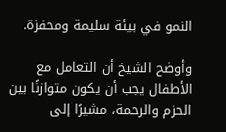النمو في بيئة سليمة ومحفزة.

وأوضح الشيخ أن التعامل مع الأطفال يجب أن يكون متوازنًا بين الحزم والرحمة، مشيرًا إلى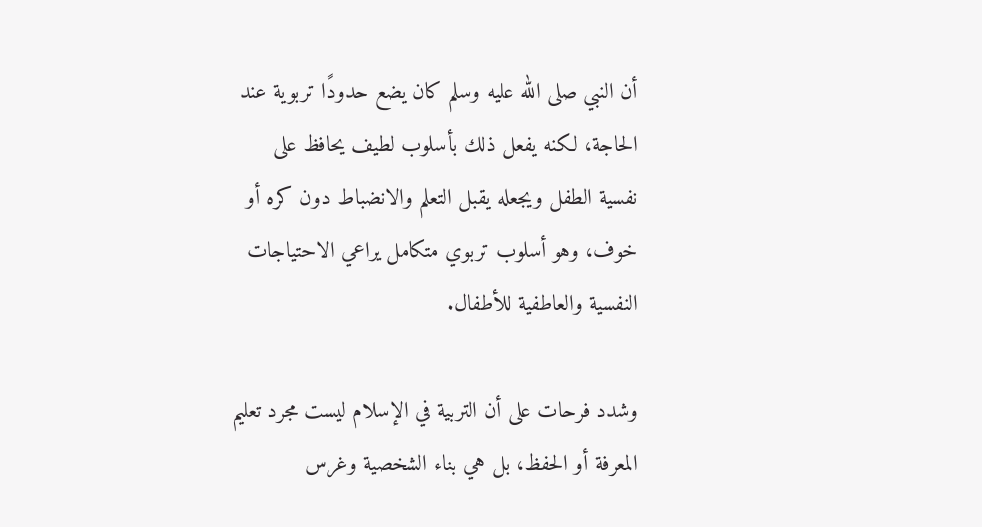أن النبي صلى الله عليه وسلم كان يضع حدودًا تربوية عند الحاجة، لكنه يفعل ذلك بأسلوب لطيف يحافظ على نفسية الطفل ويجعله يقبل التعلم والانضباط دون كره أو خوف، وهو أسلوب تربوي متكامل يراعي الاحتياجات النفسية والعاطفية للأطفال.

وشدد فرحات على أن التربية في الإسلام ليست مجرد تعليم المعرفة أو الحفظ، بل هي بناء الشخصية وغرس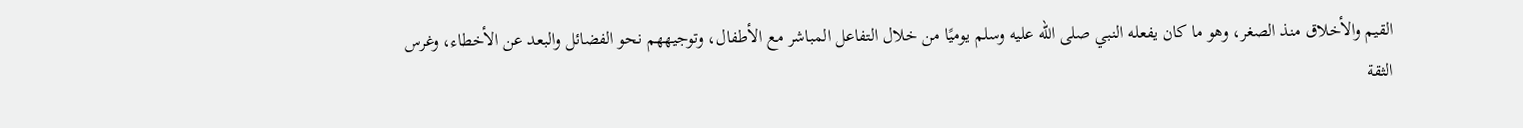القيم والأخلاق منذ الصغر، وهو ما كان يفعله النبي صلى الله عليه وسلم يوميًا من خلال التفاعل المباشر مع الأطفال، وتوجيههم نحو الفضائل والبعد عن الأخطاء، وغرس الثقة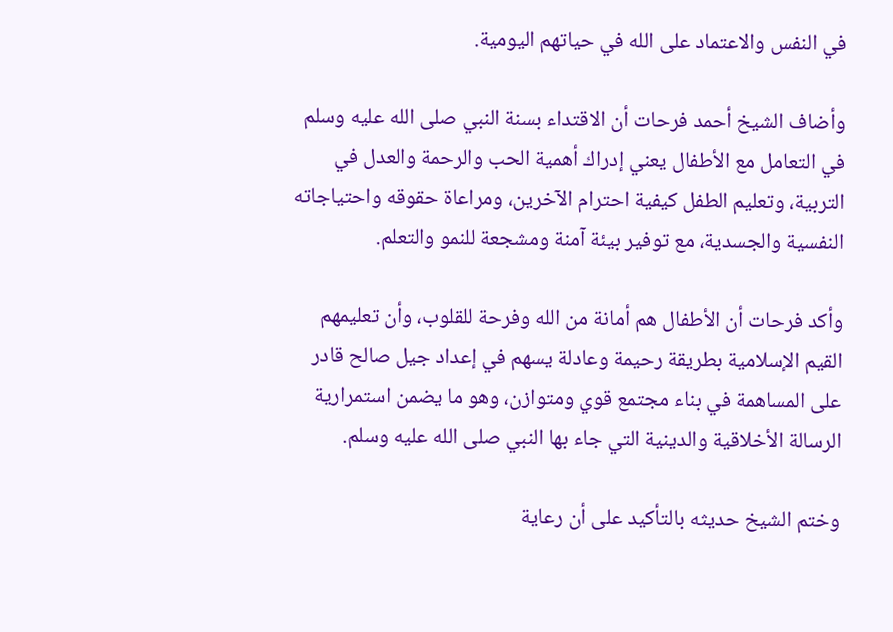في النفس والاعتماد على الله في حياتهم اليومية.

وأضاف الشيخ أحمد فرحات أن الاقتداء بسنة النبي صلى الله عليه وسلم في التعامل مع الأطفال يعني إدراك أهمية الحب والرحمة والعدل في التربية، وتعليم الطفل كيفية احترام الآخرين، ومراعاة حقوقه واحتياجاته النفسية والجسدية، مع توفير بيئة آمنة ومشجعة للنمو والتعلم.

وأكد فرحات أن الأطفال هم أمانة من الله وفرحة للقلوب، وأن تعليمهم القيم الإسلامية بطريقة رحيمة وعادلة يسهم في إعداد جيل صالح قادر على المساهمة في بناء مجتمع قوي ومتوازن، وهو ما يضمن استمرارية الرسالة الأخلاقية والدينية التي جاء بها النبي صلى الله عليه وسلم.

وختم الشيخ حديثه بالتأكيد على أن رعاية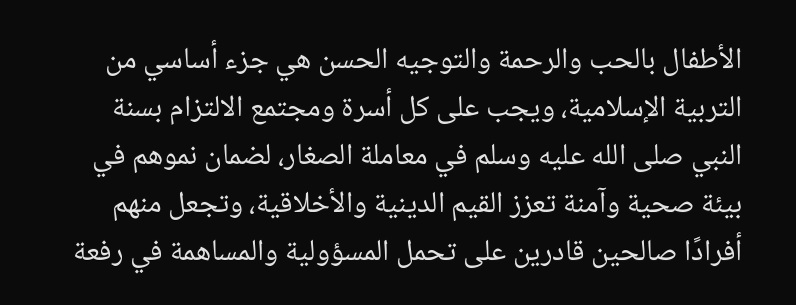الأطفال بالحب والرحمة والتوجيه الحسن هي جزء أساسي من التربية الإسلامية، ويجب على كل أسرة ومجتمع الالتزام بسنة النبي صلى الله عليه وسلم في معاملة الصغار، لضمان نموهم في بيئة صحية وآمنة تعزز القيم الدينية والأخلاقية، وتجعل منهم أفرادًا صالحين قادرين على تحمل المسؤولية والمساهمة في رفعة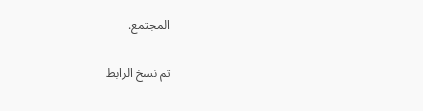المجتمع.

تم نسخ الرابط